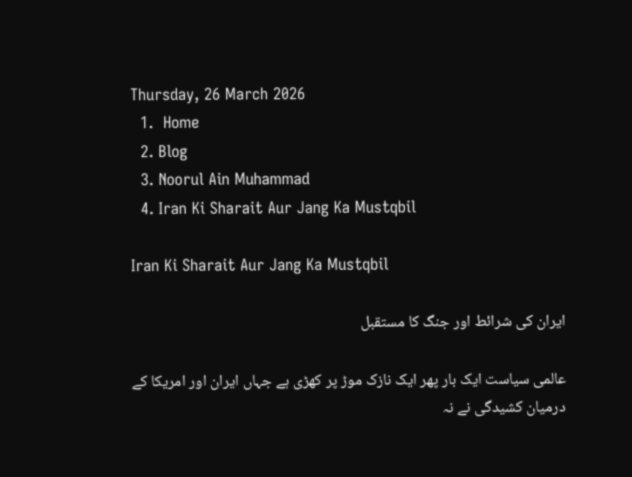Thursday, 26 March 2026
  1.  Home
  2. Blog
  3. Noorul Ain Muhammad
  4. Iran Ki Sharait Aur Jang Ka Mustqbil

Iran Ki Sharait Aur Jang Ka Mustqbil

ایران کی شرائط اور جنگ کا مستقبل

عالمی سیاست ایک بار پھر ایک نازک موڑ پر کھڑی ہے جہاں ایران اور امریکا کے درمیان کشیدگی نے نہ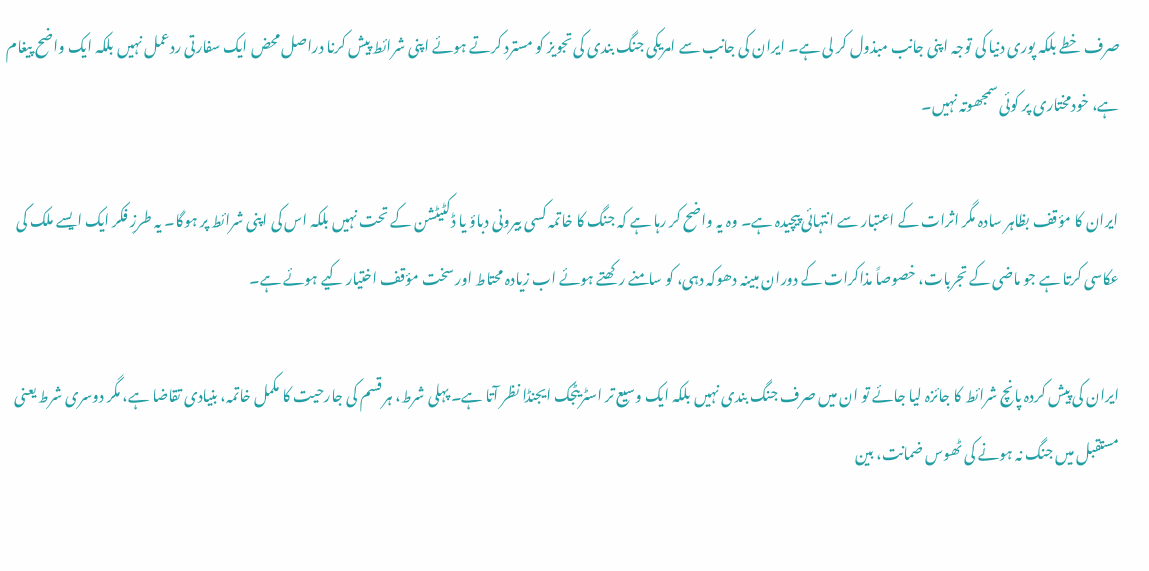صرف خطے بلکہ پوری دنیا کی توجہ اپنی جانب مبذول کر لی ہے۔ ایران کی جانب سے امریکی جنگ بندی کی تجویز کو مسترد کرتے ہوئے اپنی شرائط پیش کرنا دراصل محض ایک سفارتی ردعمل نہیں بلکہ ایک واضح پیغام ہے، خودمختاری پر کوئی سمجھوتہ نہیں۔

ایران کا مؤقف بظاہر سادہ مگر اثرات کے اعتبار سے انتہائی پیچیدہ ہے۔ وہ یہ واضح کر رہا ہے کہ جنگ کا خاتمہ کسی بیرونی دباؤ یا ڈکٹیٹشن کے تحت نہیں بلکہ اس کی اپنی شرائط پر ہوگا۔ یہ طرزِ فکر ایک ایسے ملک کی عکاسی کرتا ہے جو ماضی کے تجربات، خصوصاً مذاکرات کے دوران مبینہ دھوکہ دہی، کو سامنے رکھتے ہوئے اب زیادہ محتاط اور سخت مؤقف اختیار کیے ہوئے ہے۔

ایران کی پیش کردہ پانچ شرائط کا جائزہ لیا جائے تو ان میں صرف جنگ بندی نہیں بلکہ ایک وسیع تر اسٹریٹجک ایجنڈا نظر آتا ہے۔ پہلی شرط، ہر قسم کی جارحیت کا مکمل خاتمہ، بنیادی تقاضا ہے، مگر دوسری شرط یعنی مستقبل میں جنگ نہ ہونے کی ٹھوس ضمانت، بین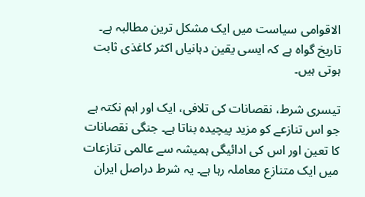الاقوامی سیاست میں ایک مشکل ترین مطالبہ ہے۔ تاریخ گواہ ہے کہ ایسی یقین دہانیاں اکثر کاغذی ثابت ہوتی ہیں۔

تیسری شرط، نقصانات کی تلافی، ایک اور اہم نکتہ ہے جو اس تنازعے کو مزید پیچیدہ بناتا ہے۔ جنگی نقصانات کا تعین اور اس کی ادائیگی ہمیشہ سے عالمی تنازعات میں ایک متنازع معاملہ رہا ہے۔ یہ شرط دراصل ایران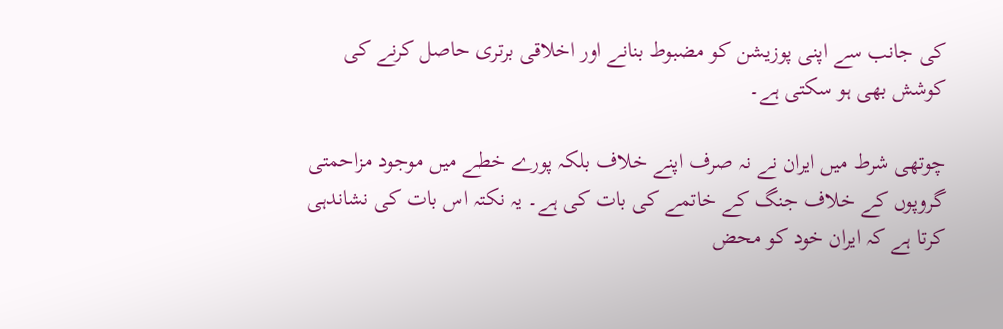کی جانب سے اپنی پوزیشن کو مضبوط بنانے اور اخلاقی برتری حاصل کرنے کی کوشش بھی ہو سکتی ہے۔

چوتھی شرط میں ایران نے نہ صرف اپنے خلاف بلکہ پورے خطے میں موجود مزاحمتی گروپوں کے خلاف جنگ کے خاتمے کی بات کی ہے۔ یہ نکتہ اس بات کی نشاندہی کرتا ہے کہ ایران خود کو محض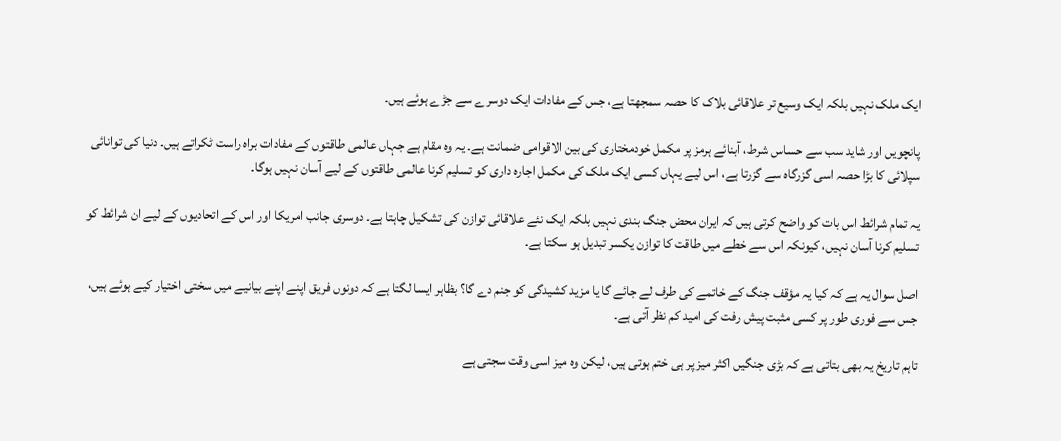ایک ملک نہیں بلکہ ایک وسیع تر علاقائی بلاک کا حصہ سمجھتا ہے، جس کے مفادات ایک دوسرے سے جڑے ہوئے ہیں۔

پانچویں اور شاید سب سے حساس شرط، آبنائے ہرمز پر مکمل خودمختاری کی بین الاقوامی ضمانت ہے۔ یہ وہ مقام ہے جہاں عالمی طاقتوں کے مفادات براہ راست ٹکراتے ہیں۔ دنیا کی توانائی سپلائی کا بڑا حصہ اسی گزرگاہ سے گزرتا ہے، اس لیے یہاں کسی ایک ملک کی مکمل اجارہ داری کو تسلیم کرنا عالمی طاقتوں کے لیے آسان نہیں ہوگا۔

یہ تمام شرائط اس بات کو واضح کرتی ہیں کہ ایران محض جنگ بندی نہیں بلکہ ایک نئے علاقائی توازن کی تشکیل چاہتا ہے۔ دوسری جانب امریکا اور اس کے اتحادیوں کے لیے ان شرائط کو تسلیم کرنا آسان نہیں، کیونکہ اس سے خطے میں طاقت کا توازن یکسر تبدیل ہو سکتا ہے۔

اصل سوال یہ ہے کہ کیا یہ مؤقف جنگ کے خاتمے کی طرف لے جائے گا یا مزید کشیدگی کو جنم دے گا؟ بظاہر ایسا لگتا ہے کہ دونوں فریق اپنے اپنے بیانیے میں سختی اختیار کیے ہوئے ہیں، جس سے فوری طور پر کسی مثبت پیش رفت کی امید کم نظر آتی ہے۔

تاہم تاریخ یہ بھی بتاتی ہے کہ بڑی جنگیں اکثر میز پر ہی ختم ہوتی ہیں، لیکن وہ میز اسی وقت سجتی ہے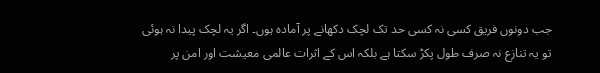جب دونوں فریق کسی نہ کسی حد تک لچک دکھانے پر آمادہ ہوں۔ اگر یہ لچک پیدا نہ ہوئی تو یہ تنازع نہ صرف طول پکڑ سکتا ہے بلکہ اس کے اثرات عالمی معیشت اور امن پر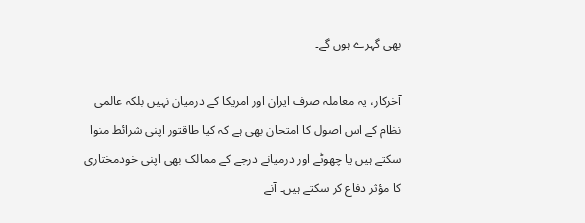بھی گہرے ہوں گے۔

آخرکار، یہ معاملہ صرف ایران اور امریکا کے درمیان نہیں بلکہ عالمی نظام کے اس اصول کا امتحان بھی ہے کہ کیا طاقتور اپنی شرائط منوا سکتے ہیں یا چھوٹے اور درمیانے درجے کے ممالک بھی اپنی خودمختاری کا مؤثر دفاع کر سکتے ہیں۔ آنے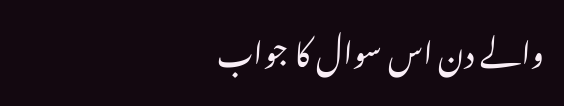والے دن اس سوال کا جواب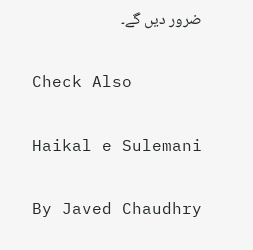ضرور دیں گے۔

Check Also

Haikal e Sulemani

By Javed Chaudhry